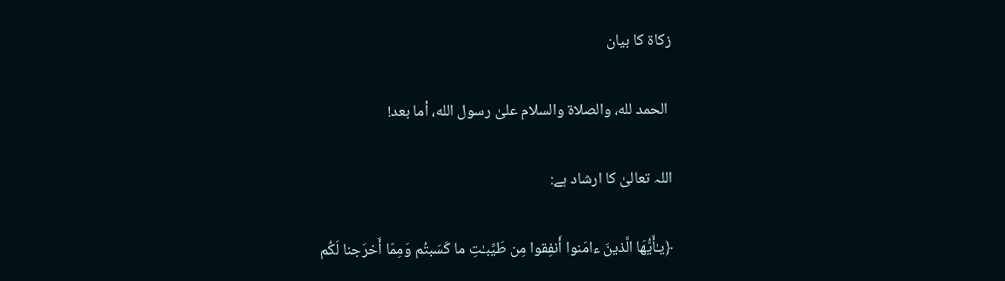زکاۃ کا بیان

 الحمد لله، والصلاة والسلام علىٰ رسول الله، أما بعد!

اللہ تعالیٰ کا ارشاد ہے:

﴿يـٰأَيُّهَا الَّذينَ ءامَنوا أَنفِقوا مِن طَيِّبـٰتِ ما كَسَبتُم وَمِمّا أَخرَجنا لَكُم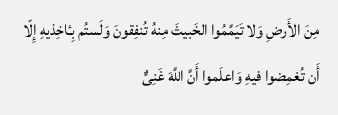مِنَ الأَرضِ وَلا تَيَمَّمُوا الخَبيثَ مِنهُ تُنفِقونَ وَلَستُم بِـٔاخِذيهِ إِلّا أَن تُغمِضوا فيهِ وَاعلَموا أَنَّ اللَّهَ غَنِىٌّ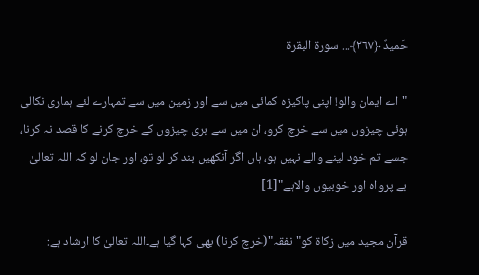حَميدٌ ﴿٢٦٧﴾... سورة البقرة

"اے ایمان والو! اپنی پاکیزه کمائی میں سے اور زمین میں سے تمہارے لئے ہماری نکالی ہوئی چیزوں میں سے خرچ کرو، ان میں سے بری چیزوں کے خرچ کرنے کا قصد نہ کرنا، جسے تم خود لینے والے نہیں ہو، ہاں اگر آنکھیں بند کر لو تو، اور جان لو کہ اللہ تعالیٰ بے پرواه اور خوبیوں والاہے"[1]

قرآن مجید میں زکاۃ کو"نفقہ"(خرچ کرنا) بھی کہا گیا ہے۔اللہ تعالیٰ کا ارشاد ہے: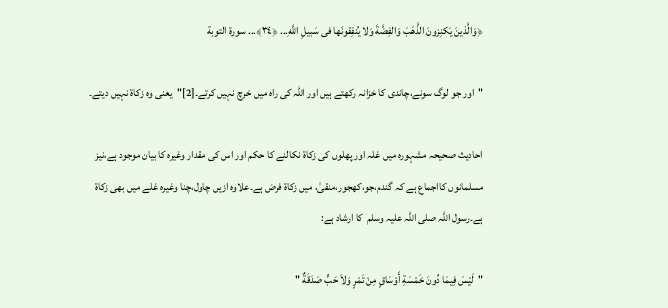﴿وَالَّذينَ يَكنِزونَ الذَّهَبَ وَالفِضَّةَ وَلا يُنفِقونَها فى سَبيلِ اللَّهِ... ﴿٣٤﴾... سورة التوبة

"اور جو لوگ سونے،چاندی کا خزانہ رکھتے ہیں اور اللہ کی راہ میں خرچ نہیں کرتے۔[2]"یعنی وہ زکاۃ نہیں دیتے۔

احادیث صحیحہ مشہورہ میں غلہ اور پھلوں کی زکاۃ نکالنے کا حکم اور اس کی مقدار وغیرہ کا بیان موجود ہے،نیز مسلمانوں کااجماع ہے کہ گندم،جو،کھجور،منقیٰ، میں زکاۃ فرض ہے۔علاوہ ازیں چاول،چنا وغیرہ غلے میں بھی زکاۃ ہے۔رسول اللہ صلی اللہ علیہ وسلم  کا ارشاد ہے:

"لَيْسَ فِيمَا دُونَ خَمْسَةِ أَوْسَاقٍ مِنْ تَمْرٍ وَلاَ حَبٍّ صَدَقَةٌ "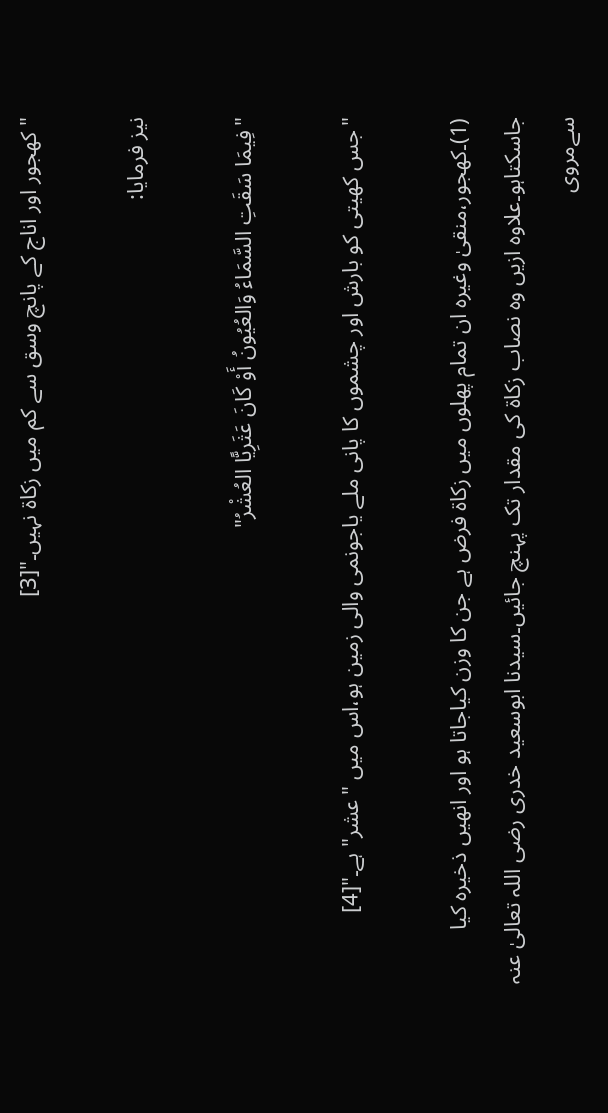"کھجور اور اناج کے پانچ وسق سے کم میں زکاۃ نہیں۔"[3]

نیز فرمایا:

"فِيمَا سَقَتِ السَّمَاءُ وَالعُيُونُ أَوْ كَانَ عَثَرِيًّا العُشْرُ"

"جس کھیتی کو بارش اور چشموں کا پانی ملے یاجونمی والی زمین ہو،اس میں "عشر" ہے۔"[4]

(1)۔کھجور،منقیٰ وغیرہ ان تمام پھلوں میں زکاۃ فرض ہے جن کا وزن کیاجاتا ہو اور انھیں ذخیرہ کیا جاسکتاہو۔علاوہ ازیں وہ نصاب زکاۃ کی مقدار تک پہنچ جائیں۔سیدنا ابوسعید خدری رضی اللہ تعالیٰ عنہ  سےمروی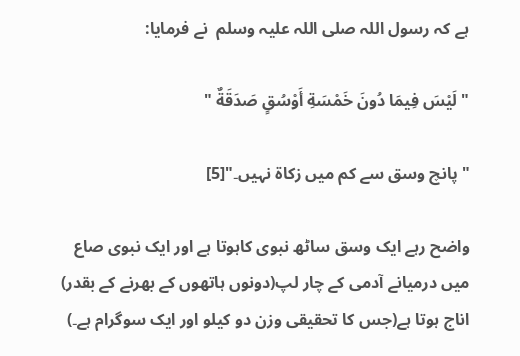ہے کہ رسول اللہ صلی اللہ علیہ وسلم  نے فرمایا:

"لَيْسَ فِيمَا دُونَ خَمْسَةِ أَوْسُقٍ صَدَقَةٌ "

" پانچ وسق سے کم میں زکاۃ نہیں۔"[5]

واضح رہے ایک وسق ساٹھ نبوی کاہوتا ہے اور ایک نبوی صاع میں درمیانے آدمی کے چار لپ(دونوں ہاتھوں کے بھرنے کے بقدر) اناج ہوتا ہے(جس کا تحقیقی وزن دو کیلو اور ایک سوگرام ہے۔)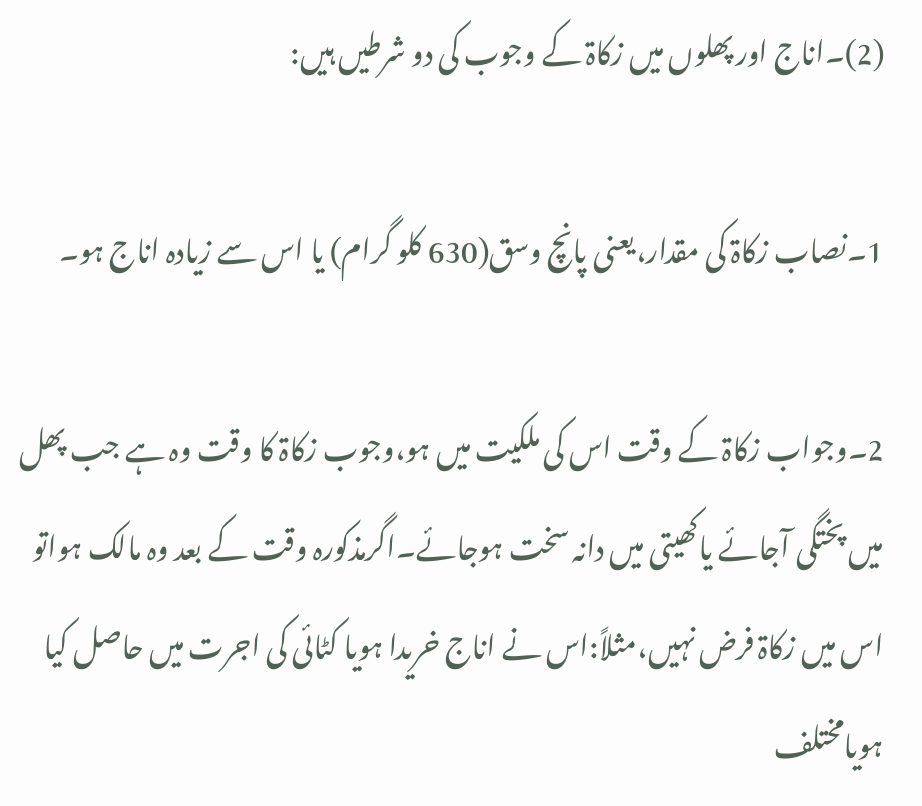(2)۔اناج اور پھلوں میں زکاۃ کے وجوب کی دو شرطیں ہیں:

1۔نصاب زکاۃ کی مقدار،یعنی پانچ وسق(630 کلو گرام) یا اس سے زیادہ اناج ہو۔

2۔وجواب زکاۃ کے وقت اس کی ملکیت میں ہو،وجوب زکاۃ کا وقت وہ ہے جب پھل میں پختگی آجائے یاکھیتی میں دانہ سخت ہوجائے۔اگرمذکورہ وقت کے بعد وہ مالک ہواتو اس میں زکاۃ فرض نہیں،مثلاً:اس نے اناج خریدا ہویا کٹائی کی اجرت میں حاصل کیا ہویامختلف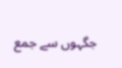جگہوں سے جمع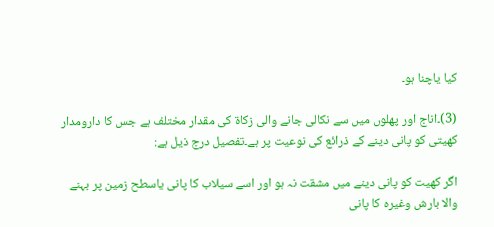کیا یاچنا ہو۔

(3)۔اناج اور پھلوں میں سے نکالی جانے والی زکاۃ کی مقدار مختلف ہے جس کا دارومدار کھیتی کو پانی دینے کے ذرائع کی نوعیت پر ہے۔تفصیل درج ذیل ہے:

اگر کھیت کو پانی دینے میں مشقت نہ ہو اور اسے سیلاب کا پانی یاسطح زمین پر بہنے والا بارش وغیرہ کا پانی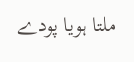ملتا ہویا پودے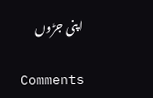اپنی جڑوں

Comments